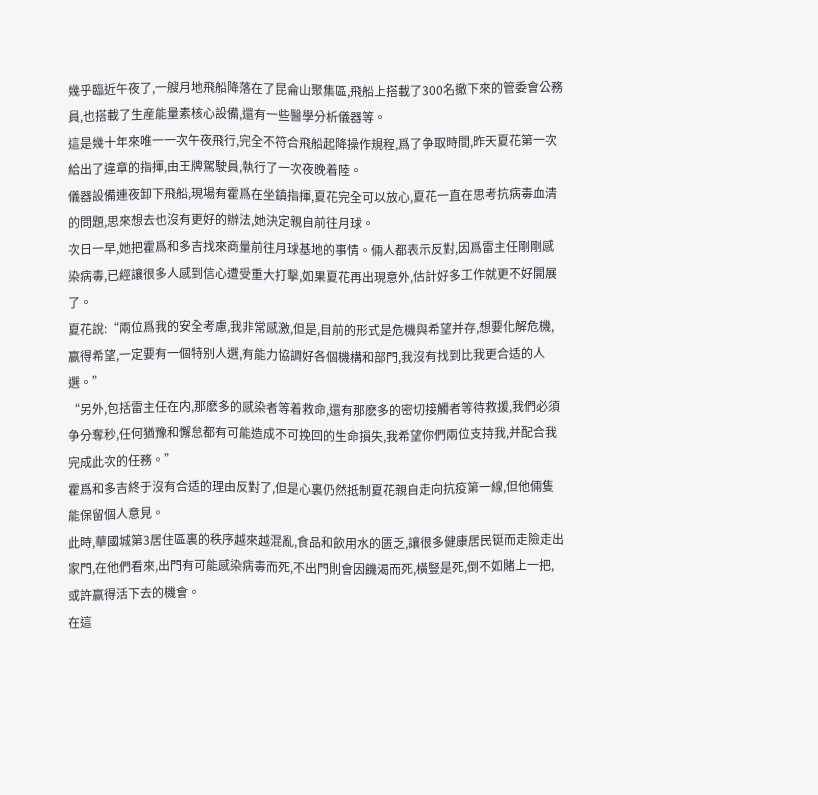幾乎臨近午夜了,一艘月地飛船降落在了昆侖山聚集區,飛船上搭載了300名撤下來的管委會公務員,也搭載了生産能量素核心設備,還有一些醫學分析儀器等。
這是幾十年來唯一一次午夜飛行,完全不符合飛船起降操作規程,爲了争取時間,昨天夏花第一次給出了違章的指揮,由王牌駕駛員,執行了一次夜晚着陸。
儀器設備連夜卸下飛船,現場有霍爲在坐鎮指揮,夏花完全可以放心,夏花一直在思考抗病毒血清的問題,思來想去也沒有更好的辦法,她決定親自前往月球。
次日一早,她把霍爲和多吉找來商量前往月球基地的事情。倆人都表示反對,因爲雷主任剛剛感染病毒,已經讓很多人感到信心遭受重大打擊,如果夏花再出現意外,估計好多工作就更不好開展了。
夏花說:“兩位爲我的安全考慮,我非常感激,但是,目前的形式是危機與希望并存,想要化解危機,赢得希望,一定要有一個特别人選,有能力協調好各個機構和部門,我沒有找到比我更合适的人選。”
“另外,包括雷主任在内,那麽多的感染者等着救命,還有那麽多的密切接觸者等待救援,我們必須争分奪秒,任何猶豫和懈怠都有可能造成不可挽回的生命損失,我希望你們兩位支持我,并配合我完成此次的任務。”
霍爲和多吉終于沒有合适的理由反對了,但是心裏仍然抵制夏花親自走向抗疫第一線,但他倆隻能保留個人意見。
此時,華國城第3居住區裏的秩序越來越混亂,食品和飲用水的匮乏,讓很多健康居民铤而走險走出家門,在他們看來,出門有可能感染病毒而死,不出門則會因饑渴而死,橫豎是死,倒不如賭上一把,或許赢得活下去的機會。
在這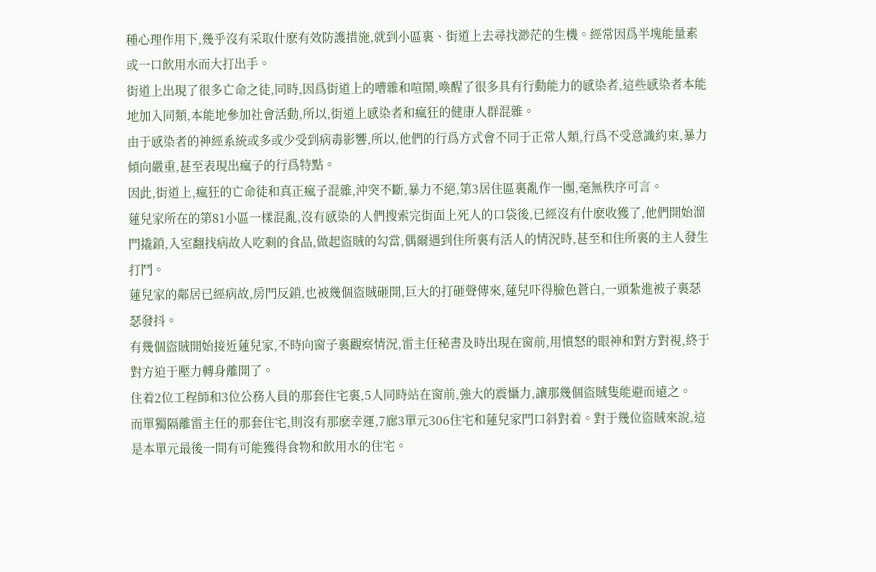種心理作用下,幾乎沒有采取什麽有效防護措施,就到小區裏、街道上去尋找渺茫的生機。經常因爲半塊能量素或一口飲用水而大打出手。
街道上出現了很多亡命之徒,同時,因爲街道上的嘈雜和喧鬧,喚醒了很多具有行動能力的感染者,這些感染者本能地加入同類,本能地參加社會活動,所以,街道上感染者和瘋狂的健康人群混雜。
由于感染者的神經系統或多或少受到病毒影響,所以,他們的行爲方式會不同于正常人類,行爲不受意識約束,暴力傾向嚴重,甚至表現出瘋子的行爲特點。
因此,街道上,瘋狂的亡命徒和真正瘋子混雜,沖突不斷,暴力不絕,第3居住區裏亂作一團,毫無秩序可言。
蓮兒家所在的第81小區一樣混亂,沒有感染的人們搜索完街面上死人的口袋後,已經沒有什麽收獲了,他們開始溜門撬鎖,入室翻找病故人吃剩的食品,做起盜賊的勾當,偶爾遇到住所裏有活人的情況時,甚至和住所裏的主人發生打鬥。
蓮兒家的鄰居已經病故,房門反鎖,也被幾個盜賊砸開,巨大的打砸聲傳來,蓮兒吓得臉色蒼白,一頭紮進被子裏瑟瑟發抖。
有幾個盜賊開始接近蓮兒家,不時向窗子裏觀察情況,雷主任秘書及時出現在窗前,用憤怒的眼神和對方對視,終于對方迫于壓力轉身離開了。
住着2位工程師和3位公務人員的那套住宅裏,5人同時站在窗前,強大的震懾力,讓那幾個盜賊隻能避而遠之。
而單獨隔離雷主任的那套住宅,則沒有那麽幸運,7廊3單元306住宅和蓮兒家門口斜對着。對于幾位盜賊來說,這是本單元最後一間有可能獲得食物和飲用水的住宅。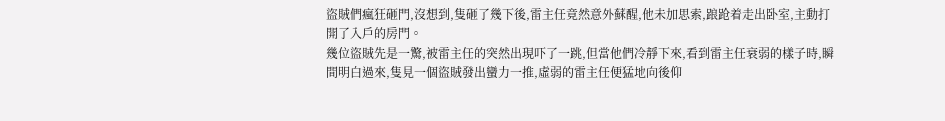盜賊們瘋狂砸門,沒想到,隻砸了幾下後,雷主任竟然意外蘇醒,他未加思索,踉跄着走出卧室,主動打開了入戶的房門。
幾位盜賊先是一驚,被雷主任的突然出現吓了一跳,但當他們冷靜下來,看到雷主任衰弱的樣子時,瞬間明白過來,隻見一個盜賊發出蠻力一推,虛弱的雷主任便猛地向後仰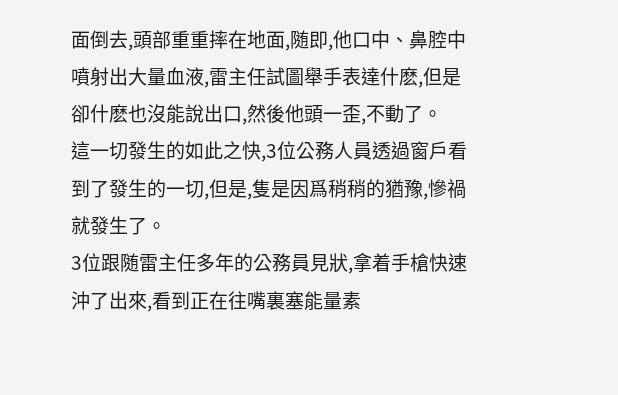面倒去,頭部重重摔在地面,随即,他口中、鼻腔中噴射出大量血液,雷主任試圖舉手表達什麽,但是卻什麽也沒能說出口,然後他頭一歪,不動了。
這一切發生的如此之快,3位公務人員透過窗戶看到了發生的一切,但是,隻是因爲稍稍的猶豫,慘禍就發生了。
3位跟随雷主任多年的公務員見狀,拿着手槍快速沖了出來,看到正在往嘴裏塞能量素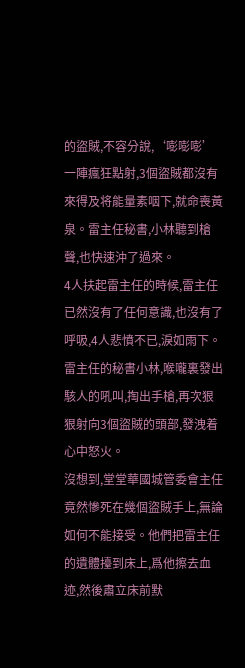的盜賊,不容分說,‘嘭嘭嘭’一陣瘋狂點射,3個盜賊都沒有來得及将能量素咽下,就命喪黃泉。雷主任秘書,小林聽到槍聲,也快速沖了過來。
4人扶起雷主任的時候,雷主任已然沒有了任何意識,也沒有了呼吸,4人悲憤不已,淚如雨下。雷主任的秘書小林,喉嚨裏發出駭人的吼叫,掏出手槍,再次狠狠射向3個盜賊的頭部,發洩着心中怒火。
沒想到,堂堂華國城管委會主任竟然慘死在幾個盜賊手上,無論如何不能接受。他們把雷主任的遺體擡到床上,爲他擦去血迹,然後肅立床前默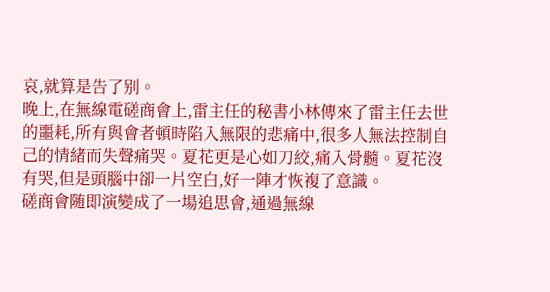哀,就算是告了别。
晚上,在無線電磋商會上,雷主任的秘書小林傳來了雷主任去世的噩耗,所有與會者頓時陷入無限的悲痛中,很多人無法控制自己的情緒而失聲痛哭。夏花更是心如刀絞,痛入骨髓。夏花沒有哭,但是頭腦中卻一片空白,好一陣才恢複了意識。
磋商會随即演變成了一場追思會,通過無線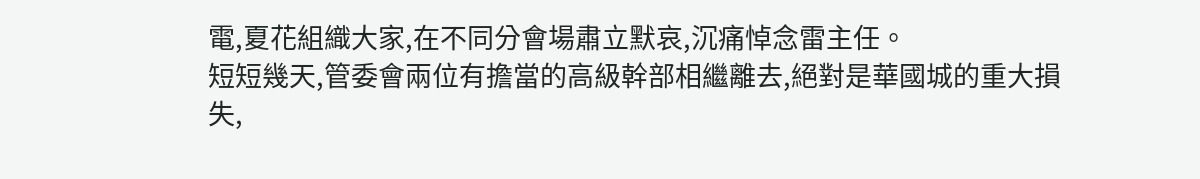電,夏花組織大家,在不同分會場肅立默哀,沉痛悼念雷主任。
短短幾天,管委會兩位有擔當的高級幹部相繼離去,絕對是華國城的重大損失,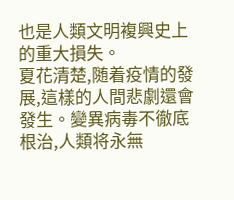也是人類文明複興史上的重大損失。
夏花清楚,随着疫情的發展,這樣的人間悲劇還會發生。變異病毒不徹底根治,人類将永無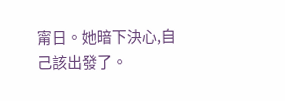甯日。她暗下決心,自己該出發了。